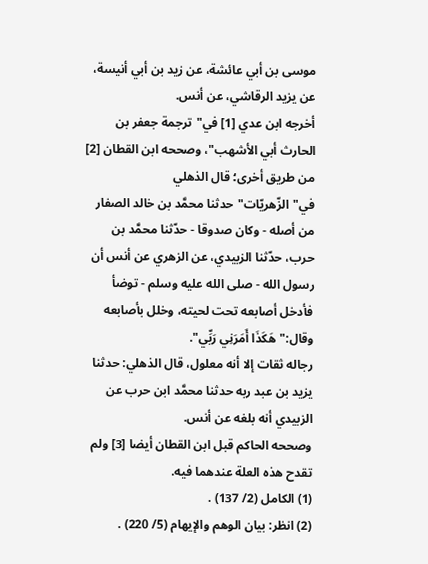موسى بن أبي عائشة، عن زيد بن أبي أنيسة، عن يزيد الرقاشي، عن أنس.
أخرجه ابن عدي [1] في"ترجمة جعفر بن الحارث أبي الأشهب"، وصححه ابن القطان [2] من طريق أخرى؛ قال الذهلي في"الزّهريّات"حدثنا محمَّد بن خالد الصفار من أصله - وكان صدوقا - حدّثنا محمَّد بن حرب، حدّثنا الزبيدي، عن الزهري عن أنس أن رسول الله - صلى الله عليه وسلم - توضأ فأدخل أصابعه تحت لحيته، وخلل بأصابعه وقال:"هَكَذَا أَمَرَنِي رَبِّي".
رجاله ثقات إلا أنه معلول، قال الذهلي: حدثنا يزيد بن عبد ربه حدثنا محمَّد ابن حرب عن الزبيدي أنه بلغه عن أنس.
وصححه الحاكم قبل ابن القطان أيضا [3] ولم تقدح هذه العلة عندهما فيه.
(1) الكامل (2/ 137) .
(2) انظر: بيان الوهم والإيهام (5/ 220) .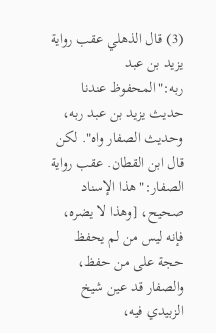(3) قال الذهلي عقب رواية يزيد بن عبد ربه:"المحفوظ عندنا حديث يزيد بن عبد ربه، وحديث الصفار واه". لكن قال ابن القطان. عقب رواية الصفار:"هذا الإسناد صحيح، [وهذا لا يضره، فإنه ليس من لم يحفظ حجة على من حفظ، والصفار قد عين شيخ الزبيدي فيه،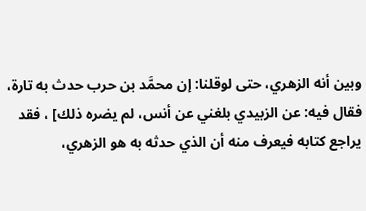وبين أنه الزهري، حتى لوقلنا: إن محمَّد بن حرب حدث به تارة، فقال فيه: عن الزبيدي بلغني عن أنس، لم يضره ذلك] ، فقد يراجع كتابه فيعرف منه أن الذي حدثه به هو الزهري،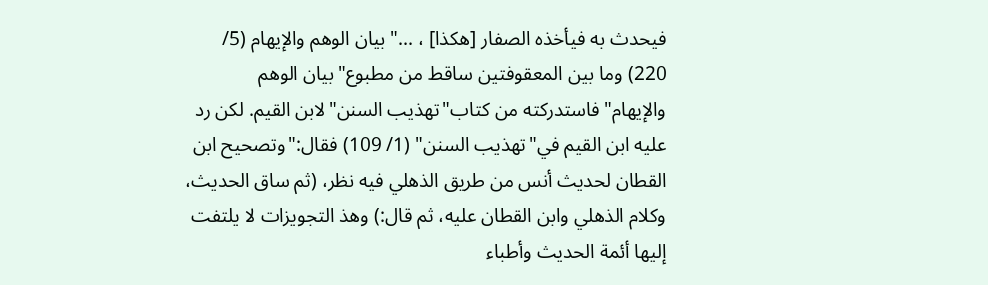فيحدث به فيأخذه الصفار [هكذا] ، ..."بيان الوهم والإيهام (5/ 220) وما بين المعقوفتين ساقط من مطبوع"بيان الوهم والإيهام"فاستدركته من كتاب"تهذيب السنن"لابن القيم. لكن رد عليه ابن القيم في"تهذيب السنن" (1/ 109) فقال:"وتصحيح ابن القطان لحديث أنس من طريق الذهلي فيه نظر، (ثم ساق الحديث، وكلام الذهلي وابن القطان عليه، ثم قال:) وهذ التجويزات لا يلتفت إليها أئمة الحديث وأطباء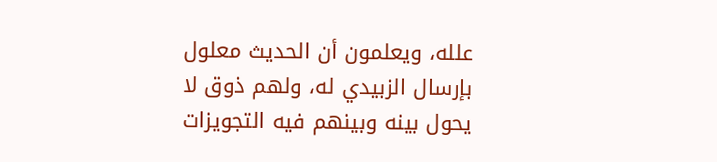علله، ويعلمون أن الحديث معلول بإرسال الزبيدي له، ولهم ذوق لا يحول بينه وبينهم فيه التجويزات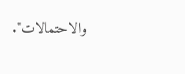والاحتمالات".